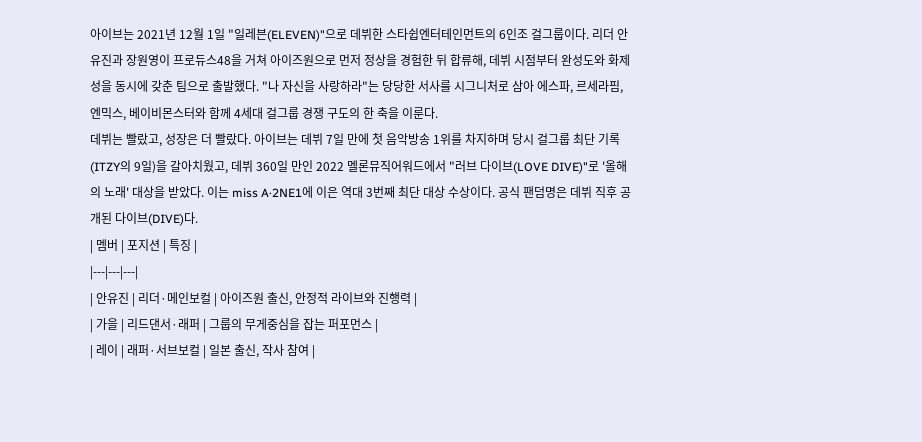아이브는 2021년 12월 1일 "일레븐(ELEVEN)"으로 데뷔한 스타쉽엔터테인먼트의 6인조 걸그룹이다. 리더 안유진과 장원영이 프로듀스48을 거쳐 아이즈원으로 먼저 정상을 경험한 뒤 합류해, 데뷔 시점부터 완성도와 화제성을 동시에 갖춘 팀으로 출발했다. "나 자신을 사랑하라"는 당당한 서사를 시그니처로 삼아 에스파, 르세라핌, 엔믹스, 베이비몬스터와 함께 4세대 걸그룹 경쟁 구도의 한 축을 이룬다.
데뷔는 빨랐고, 성장은 더 빨랐다. 아이브는 데뷔 7일 만에 첫 음악방송 1위를 차지하며 당시 걸그룹 최단 기록(ITZY의 9일)을 갈아치웠고, 데뷔 360일 만인 2022 멜론뮤직어워드에서 "러브 다이브(LOVE DIVE)"로 '올해의 노래' 대상을 받았다. 이는 miss A·2NE1에 이은 역대 3번째 최단 대상 수상이다. 공식 팬덤명은 데뷔 직후 공개된 다이브(DIVE)다.
| 멤버 | 포지션 | 특징 |
|---|---|---|
| 안유진 | 리더·메인보컬 | 아이즈원 출신, 안정적 라이브와 진행력 |
| 가을 | 리드댄서·래퍼 | 그룹의 무게중심을 잡는 퍼포먼스 |
| 레이 | 래퍼·서브보컬 | 일본 출신, 작사 참여 |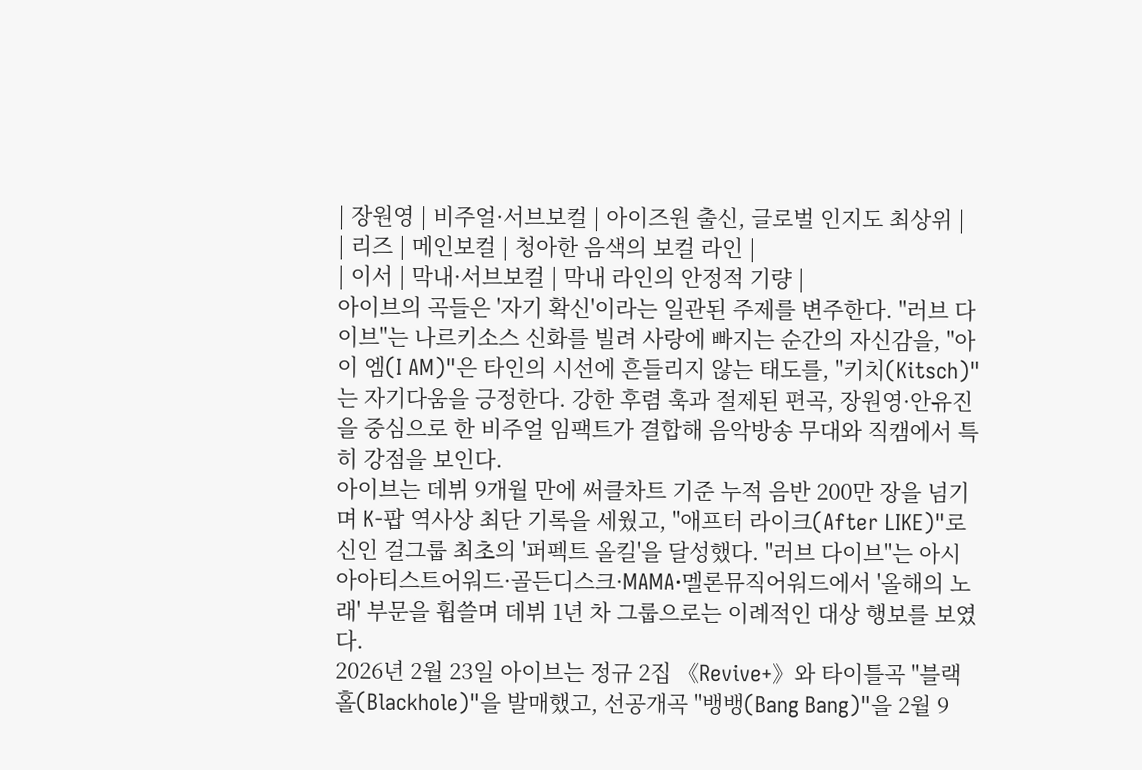| 장원영 | 비주얼·서브보컬 | 아이즈원 출신, 글로벌 인지도 최상위 |
| 리즈 | 메인보컬 | 청아한 음색의 보컬 라인 |
| 이서 | 막내·서브보컬 | 막내 라인의 안정적 기량 |
아이브의 곡들은 '자기 확신'이라는 일관된 주제를 변주한다. "러브 다이브"는 나르키소스 신화를 빌려 사랑에 빠지는 순간의 자신감을, "아이 엠(I AM)"은 타인의 시선에 흔들리지 않는 태도를, "키치(Kitsch)"는 자기다움을 긍정한다. 강한 후렴 훅과 절제된 편곡, 장원영·안유진을 중심으로 한 비주얼 임팩트가 결합해 음악방송 무대와 직캠에서 특히 강점을 보인다.
아이브는 데뷔 9개월 만에 써클차트 기준 누적 음반 200만 장을 넘기며 K-팝 역사상 최단 기록을 세웠고, "애프터 라이크(After LIKE)"로 신인 걸그룹 최초의 '퍼펙트 올킬'을 달성했다. "러브 다이브"는 아시아아티스트어워드·골든디스크·MAMA·멜론뮤직어워드에서 '올해의 노래' 부문을 휩쓸며 데뷔 1년 차 그룹으로는 이례적인 대상 행보를 보였다.
2026년 2월 23일 아이브는 정규 2집 《Revive+》와 타이틀곡 "블랙홀(Blackhole)"을 발매했고, 선공개곡 "뱅뱅(Bang Bang)"을 2월 9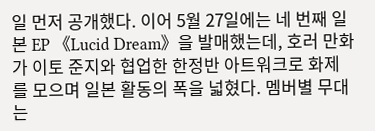일 먼저 공개했다. 이어 5월 27일에는 네 번째 일본 EP 《Lucid Dream》을 발매했는데, 호러 만화가 이토 준지와 협업한 한정반 아트워크로 화제를 모으며 일본 활동의 폭을 넓혔다. 멤버별 무대는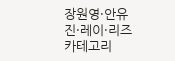장원영·안유진·레이·리즈 카테고리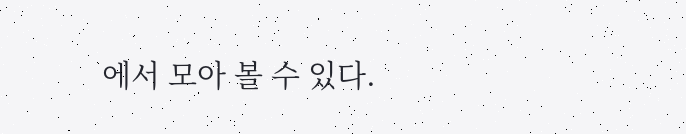에서 모아 볼 수 있다.